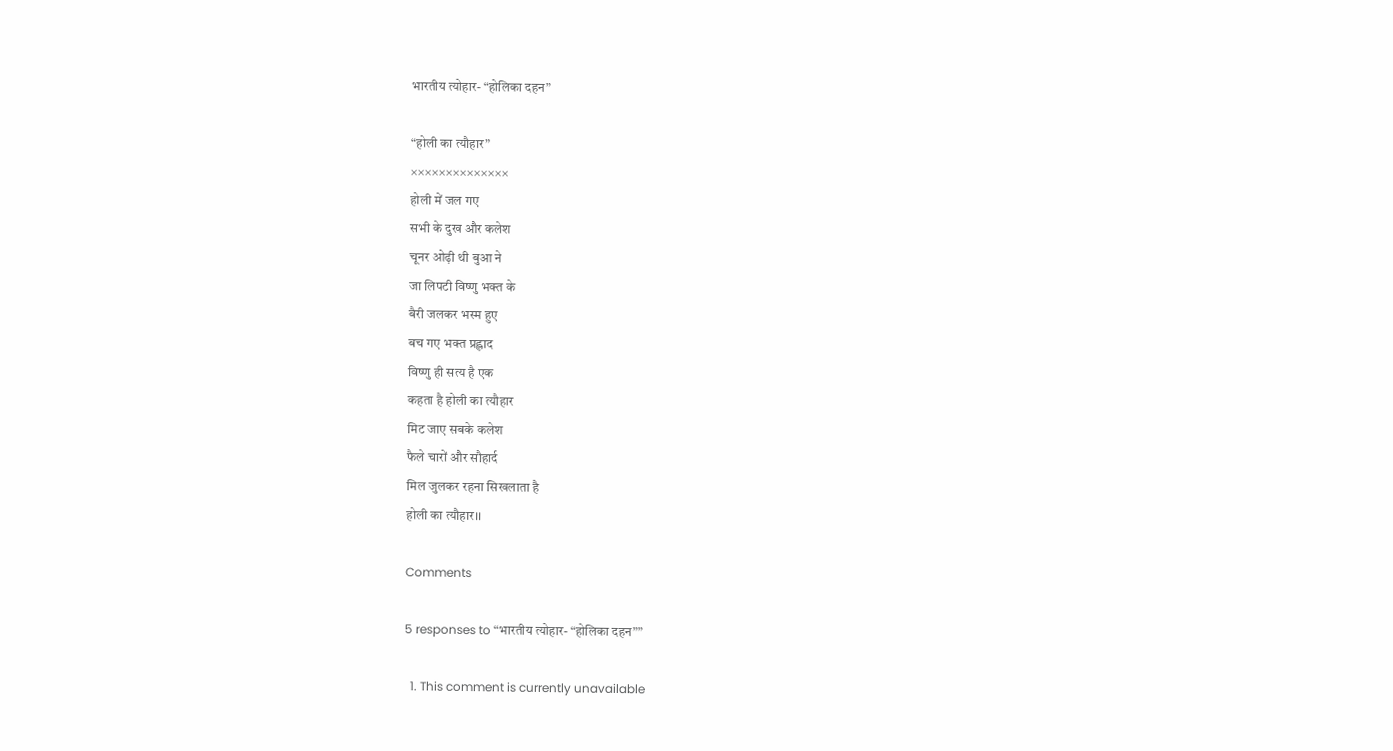भारतीय त्योहार- “होलिका दहन”

“होली का त्यौहार”
××××××××××××××
होली में जल गए
सभी के दुख और कलेश
चूनर ओढ़ी थी बुआ ने
जा लिपटी विष्णु भक्त के
बैरी जलकर भस्म हुए
बच गए भक्त प्रह्लाद
विष्णु ही सत्य है एक
कहता है होली का त्यौहार
मिट जाए सबके कलेश
फैले चारों और सौहार्द
मिल जुलकर रहना सिखलाता है
होली का त्यौहार।।

Comments

5 responses to “भारतीय त्योहार- “होलिका दहन””

  1. This comment is currently unavailable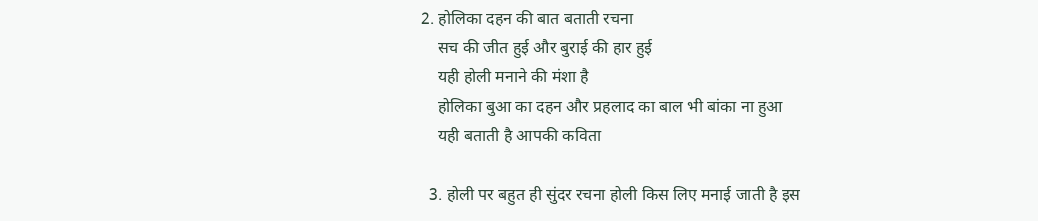2. होलिका दहन की बात बताती रचना
    सच की जीत हुई और बुराई की हार हुई
    यही होली मनाने की मंशा है
    होलिका बुआ का दहन और प्रहलाद का बाल भी बांका ना हुआ
    यही बताती है आपकी कविता

  3. होली पर बहुत ही सुंदर रचना होली किस लिए मनाई जाती है इस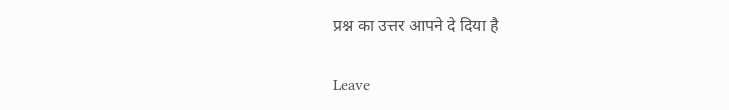प्रश्न का उत्तर आपने दे दिया है

Leave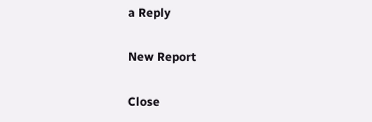a Reply

New Report

Close